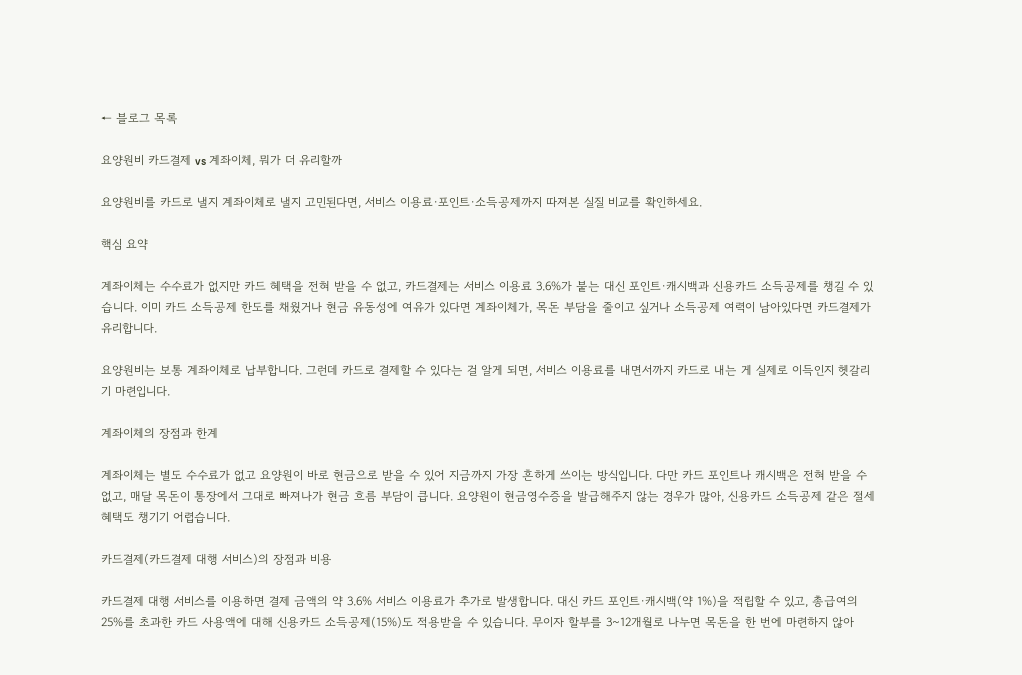← 블로그 목록

요양원비 카드결제 vs 계좌이체, 뭐가 더 유리할까

요양원비를 카드로 낼지 계좌이체로 낼지 고민된다면, 서비스 이용료·포인트·소득공제까지 따져본 실질 비교를 확인하세요.

핵심 요약

계좌이체는 수수료가 없지만 카드 혜택을 전혀 받을 수 없고, 카드결제는 서비스 이용료 3.6%가 붙는 대신 포인트·캐시백과 신용카드 소득공제를 챙길 수 있습니다. 이미 카드 소득공제 한도를 채웠거나 현금 유동성에 여유가 있다면 계좌이체가, 목돈 부담을 줄이고 싶거나 소득공제 여력이 남아있다면 카드결제가 유리합니다.

요양원비는 보통 계좌이체로 납부합니다. 그런데 카드로 결제할 수 있다는 걸 알게 되면, 서비스 이용료를 내면서까지 카드로 내는 게 실제로 이득인지 헷갈리기 마련입니다.

계좌이체의 장점과 한계

계좌이체는 별도 수수료가 없고 요양원이 바로 현금으로 받을 수 있어 지금까지 가장 흔하게 쓰이는 방식입니다. 다만 카드 포인트나 캐시백은 전혀 받을 수 없고, 매달 목돈이 통장에서 그대로 빠져나가 현금 흐름 부담이 큽니다. 요양원이 현금영수증을 발급해주지 않는 경우가 많아, 신용카드 소득공제 같은 절세 혜택도 챙기기 어렵습니다.

카드결제(카드결제 대행 서비스)의 장점과 비용

카드결제 대행 서비스를 이용하면 결제 금액의 약 3.6% 서비스 이용료가 추가로 발생합니다. 대신 카드 포인트·캐시백(약 1%)을 적립할 수 있고, 총급여의 25%를 초과한 카드 사용액에 대해 신용카드 소득공제(15%)도 적용받을 수 있습니다. 무이자 할부를 3~12개월로 나누면 목돈을 한 번에 마련하지 않아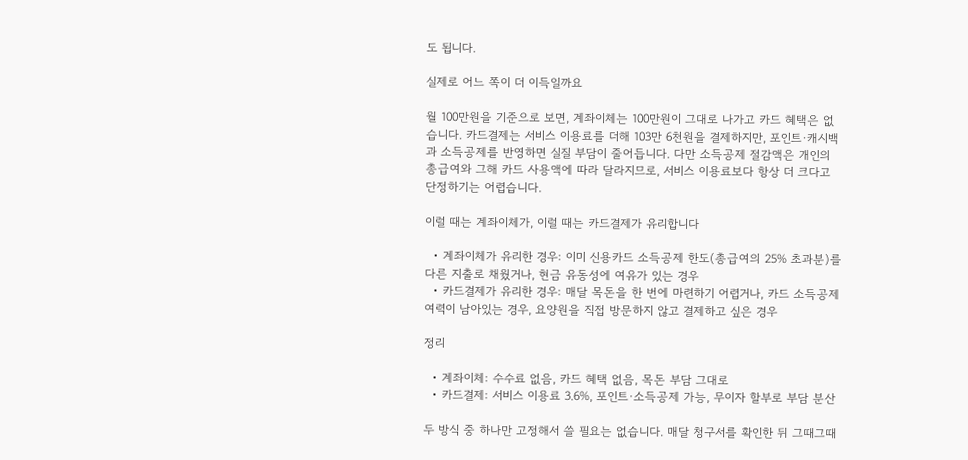도 됩니다.

실제로 어느 쪽이 더 이득일까요

월 100만원을 기준으로 보면, 계좌이체는 100만원이 그대로 나가고 카드 혜택은 없습니다. 카드결제는 서비스 이용료를 더해 103만 6천원을 결제하지만, 포인트·캐시백과 소득공제를 반영하면 실질 부담이 줄어듭니다. 다만 소득공제 절감액은 개인의 총급여와 그해 카드 사용액에 따라 달라지므로, 서비스 이용료보다 항상 더 크다고 단정하기는 어렵습니다.

이럴 때는 계좌이체가, 이럴 때는 카드결제가 유리합니다

  • 계좌이체가 유리한 경우: 이미 신용카드 소득공제 한도(총급여의 25% 초과분)를 다른 지출로 채웠거나, 현금 유동성에 여유가 있는 경우
  • 카드결제가 유리한 경우: 매달 목돈을 한 번에 마련하기 어렵거나, 카드 소득공제 여력이 남아있는 경우, 요양원을 직접 방문하지 않고 결제하고 싶은 경우

정리

  • 계좌이체: 수수료 없음, 카드 혜택 없음, 목돈 부담 그대로
  • 카드결제: 서비스 이용료 3.6%, 포인트·소득공제 가능, 무이자 할부로 부담 분산

두 방식 중 하나만 고정해서 쓸 필요는 없습니다. 매달 청구서를 확인한 뒤 그때그때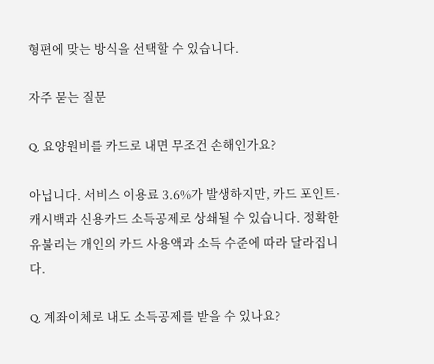형편에 맞는 방식을 선택할 수 있습니다.

자주 묻는 질문

Q. 요양원비를 카드로 내면 무조건 손해인가요?

아닙니다. 서비스 이용료 3.6%가 발생하지만, 카드 포인트·캐시백과 신용카드 소득공제로 상쇄될 수 있습니다. 정확한 유불리는 개인의 카드 사용액과 소득 수준에 따라 달라집니다.

Q. 계좌이체로 내도 소득공제를 받을 수 있나요?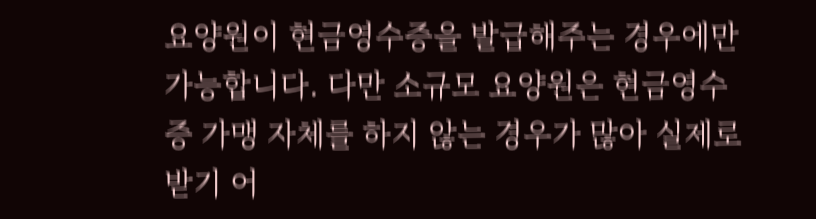요양원이 현금영수증을 발급해주는 경우에만 가능합니다. 다만 소규모 요양원은 현금영수증 가맹 자체를 하지 않는 경우가 많아 실제로 받기 어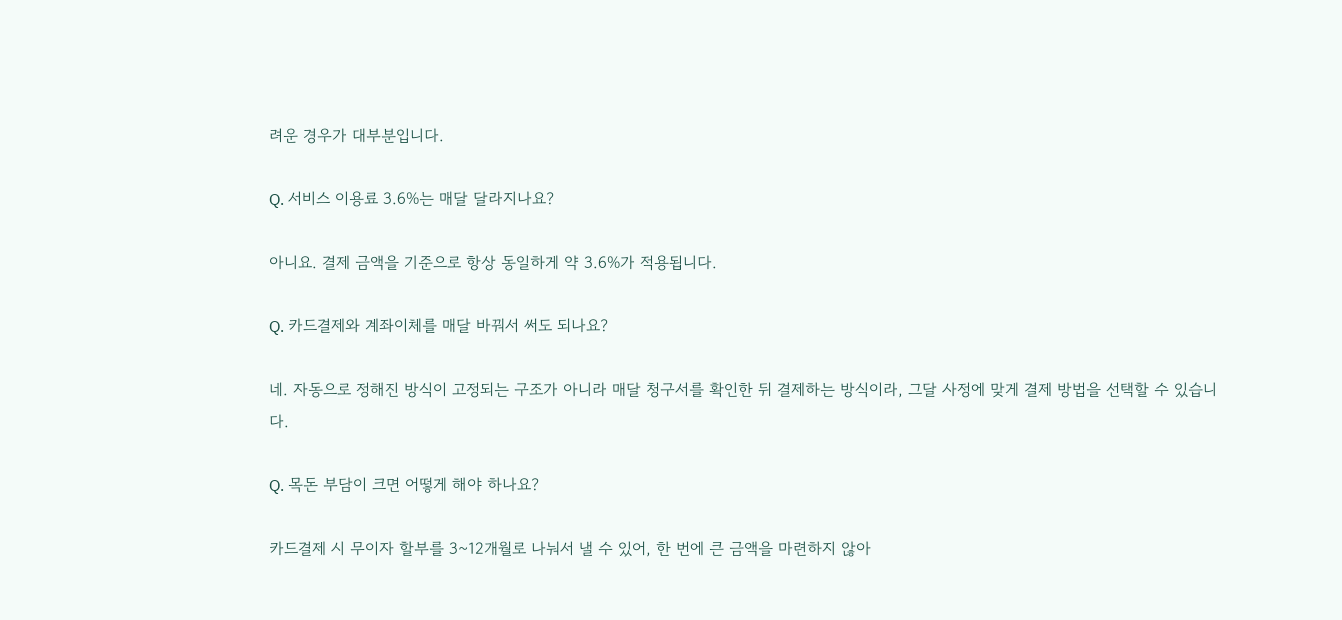려운 경우가 대부분입니다.

Q. 서비스 이용료 3.6%는 매달 달라지나요?

아니요. 결제 금액을 기준으로 항상 동일하게 약 3.6%가 적용됩니다.

Q. 카드결제와 계좌이체를 매달 바꿔서 써도 되나요?

네. 자동으로 정해진 방식이 고정되는 구조가 아니라 매달 청구서를 확인한 뒤 결제하는 방식이라, 그달 사정에 맞게 결제 방법을 선택할 수 있습니다.

Q. 목돈 부담이 크면 어떻게 해야 하나요?

카드결제 시 무이자 할부를 3~12개월로 나눠서 낼 수 있어, 한 번에 큰 금액을 마련하지 않아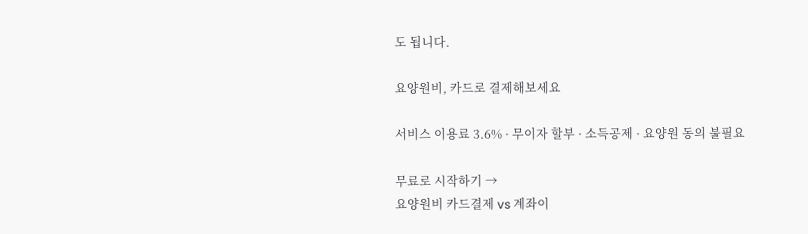도 됩니다.

요양원비, 카드로 결제해보세요

서비스 이용료 3.6% · 무이자 할부 · 소득공제 · 요양원 동의 불필요

무료로 시작하기 →
요양원비 카드결제 vs 계좌이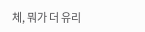체, 뭐가 더 유리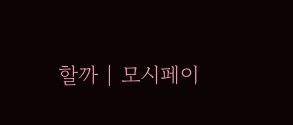할까 | 모시페이